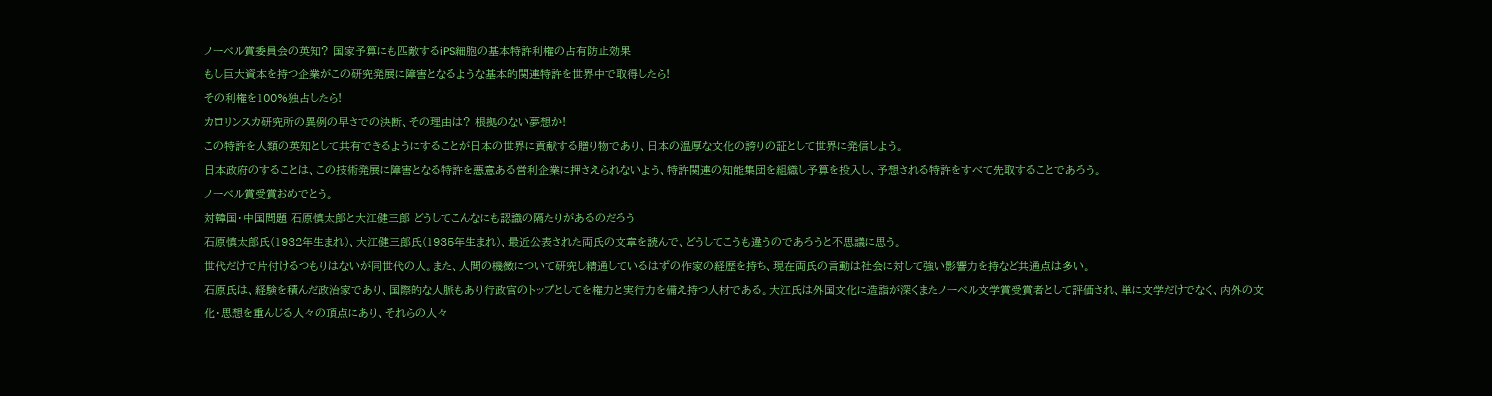ノーベル賞委員会の英知? 国家予算にも匹敵するiPS細胞の基本特許利権の占有防止効果
もし巨大資本を持つ企業がこの研究発展に障害となるような基本的関連特許を世界中で取得したら!
その利権を100%独占したら!
カロリンスカ研究所の異例の早さでの決断、その理由は? 根拠のない夢想か!
この特許を人類の英知として共有できるようにすることが日本の世界に貢献する贈り物であり、日本の温厚な文化の誇りの証として世界に発信しよう。
日本政府のすることは、この技術発展に障害となる特許を悪意ある営利企業に押さえられないよう、特許関連の知能集団を組織し予算を投入し、予想される特許をすべて先取することであろう。
ノーベル賞受賞おめでとう。
対韓国・中国問題 石原慎太郎と大江健三郎 どうしてこんなにも認識の隔たりがあるのだろう
石原慎太郎氏(1932年生まれ)、大江健三郎氏(1935年生まれ)、最近公表された両氏の文章を読んで、どうしてこうも違うのであろうと不思議に思う。
世代だけで片付けるつもりはないが同世代の人。また、人間の機微について研究し精通しているはずの作家の経歴を持ち、現在両氏の言動は社会に対して強い影響力を持など共通点は多い。
石原氏は、経験を積んだ政治家であり、国際的な人脈もあり行政官のトップとしてを権力と実行力を備え持つ人材である。大江氏は外国文化に造詣が深くまたノーベル文学賞受賞者として評価され、単に文学だけでなく、内外の文化・思想を重んじる人々の頂点にあり、それらの人々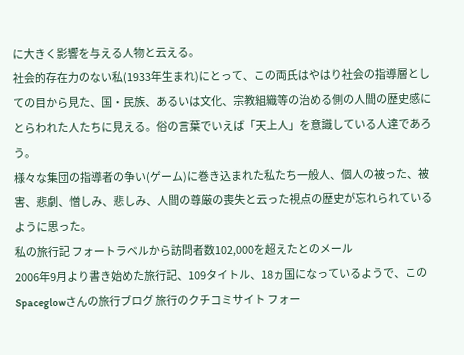に大きく影響を与える人物と云える。
社会的存在力のない私(1933年生まれ)にとって、この両氏はやはり社会の指導層としての目から見た、国・民族、あるいは文化、宗教組織等の治める側の人間の歴史感にとらわれた人たちに見える。俗の言葉でいえば「天上人」を意識している人達であろう。
様々な集団の指導者の争い(ゲーム)に巻き込まれた私たち一般人、個人の被った、被害、悲劇、憎しみ、悲しみ、人間の尊厳の喪失と云った視点の歴史が忘れられているように思った。
私の旅行記 フォートラベルから訪問者数102,000を超えたとのメール
2006年9月より書き始めた旅行記、109タイトル、18ヵ国になっているようで、この
Spaceglowさんの旅行ブログ 旅行のクチコミサイト フォー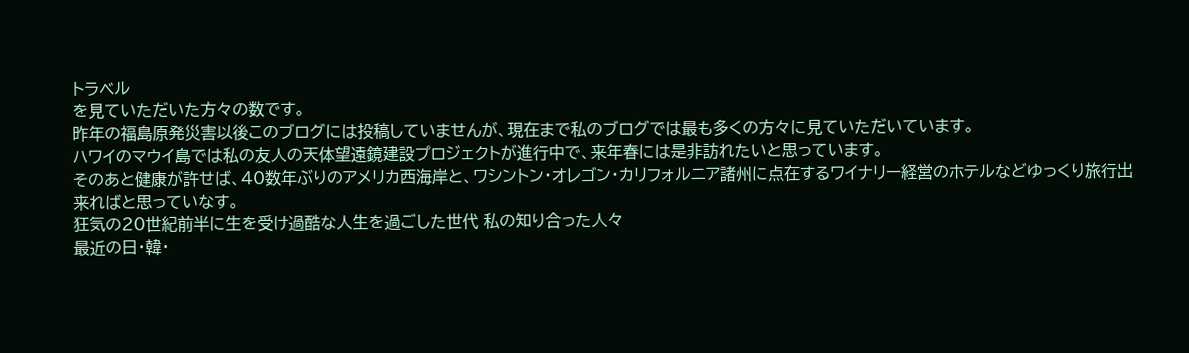トラベル
を見ていただいた方々の数です。
昨年の福島原発災害以後このブログには投稿していませんが、現在まで私のブログでは最も多くの方々に見ていただいています。
ハワイのマウイ島では私の友人の天体望遠鏡建設プロジェクトが進行中で、来年春には是非訪れたいと思っています。
そのあと健康が許せば、40数年ぶりのアメリカ西海岸と、ワシントン・オレゴン・カリフォルニア諸州に点在するワイナリー経営のホテルなどゆっくり旅行出来ればと思っていなす。
狂気の20世紀前半に生を受け過酷な人生を過ごした世代 私の知り合った人々
最近の日・韓・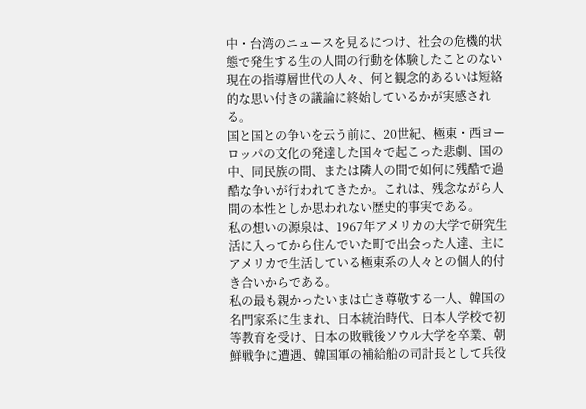中・台湾のニュースを見るにつけ、社会の危機的状態で発生する生の人間の行動を体験したことのない現在の指導層世代の人々、何と観念的あるいは短絡的な思い付きの議論に終始しているかが実感される。
国と国との争いを云う前に、20世紀、極東・西ヨーロッパの文化の発達した国々で起こった悲劇、国の中、同民族の間、または隣人の間で如何に残酷で過酷な争いが行われてきたか。これは、残念ながら人間の本性としか思われない歴史的事実である。
私の想いの源泉は、1967年アメリカの大学で研究生活に入ってから住んでいた町で出会った人達、主にアメリカで生活している極東系の人々との個人的付き合いからである。
私の最も親かったいまは亡き尊敬する一人、韓国の名門家系に生まれ、日本統治時代、日本人学校で初等教育を受け、日本の敗戦後ソウル大学を卒業、朝鮮戦争に遭遇、韓国軍の補給船の司計長として兵役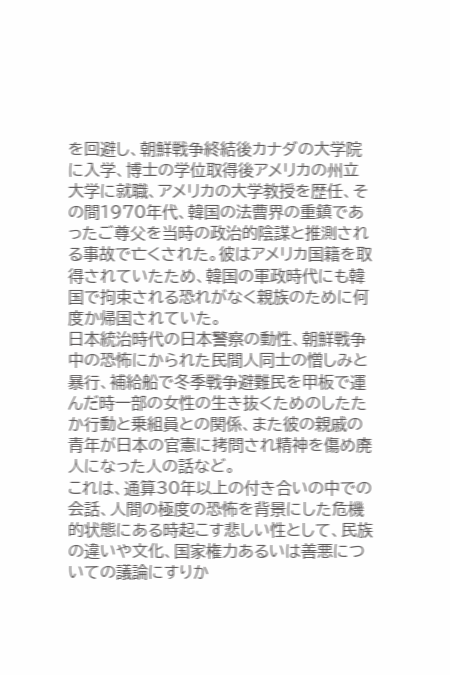を回避し、朝鮮戦争終結後カナダの大学院に入学、博士の学位取得後アメリカの州立大学に就職、アメリカの大学教授を歴任、その間1970年代、韓国の法曹界の重鎮であったご尊父を当時の政治的陰謀と推測される事故で亡くされた。彼はアメリカ国籍を取得されていたため、韓国の軍政時代にも韓国で拘束される恐れがなく親族のために何度か帰国されていた。
日本統治時代の日本警察の動性、朝鮮戦争中の恐怖にかられた民間人同士の憎しみと暴行、補給船で冬季戦争避難民を甲板で運んだ時一部の女性の生き抜くためのしたたか行動と乗組員との関係、また彼の親戚の青年が日本の官憲に拷問され精神を傷め廃人になった人の話など。
これは、通算30年以上の付き合いの中での会話、人間の極度の恐怖を背景にした危機的状態にある時起こす悲しい性として、民族の違いや文化、国家権力あるいは善悪についての議論にすりか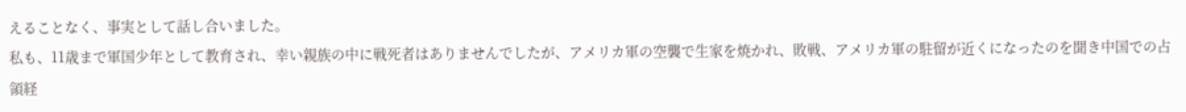えることなく、事実として話し合いました。
私も、11歳まで軍国少年として教育され、幸い親族の中に戦死者はありませんでしたが、アメリカ軍の空襲で生家を焼かれ、敗戦、アメリカ軍の駐留が近くになったのを聞き中国での占領経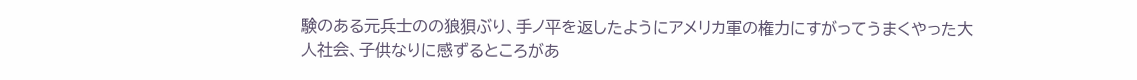験のある元兵士のの狼狽ぶり、手ノ平を返したようにアメリカ軍の権力にすがってうまくやった大人社会、子供なりに感ずるところがあ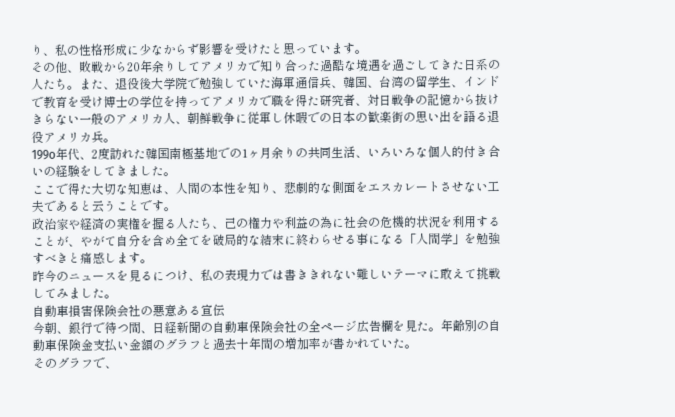り、私の性格形成に少なからず影響を受けたと思っています。
その他、敗戦から20年余りしてアメリカで知り合った過酷な境遇を過ごしてきた日系の人たち。また、退役後大学院で勉強していた海軍通信兵、韓国、台湾の留学生、インドで教育を受け博士の学位を持ってアメリカで職を得た研究者、対日戦争の記憶から抜けきらない一般のアメリカ人、朝鮮戦争に従軍し休暇での日本の歓楽街の思い出を語る退役アメリカ兵。
199o年代、2度訪れた韓国南極基地での1ヶ月余りの共同生活、いろいろな個人的付き合いの経験をしてきました。
ここで得た大切な知恵は、人間の本性を知り、悲劇的な側面をエスカレートさせない工夫であると云うことです。
政治家や経済の実権を握る人たち、己の権力や利益の為に社会の危機的状況を利用することが、やがて自分を含め全てを破局的な結末に終わらせる事になる「人間学」を勉強すべきと痛感します。
昨今のニュースを見るにつけ、私の表現力では書ききれない難しいテーマに敢えて挑戦してみました。
自動車損害保険会社の悪意ある宣伝
今朝、銀行で待つ間、日経新聞の自動車保険会社の全ページ広告欄を見た。年齢別の自動車保険金支払い金額のグラフと過去十年間の増加率が書かれていた。
そのグラフで、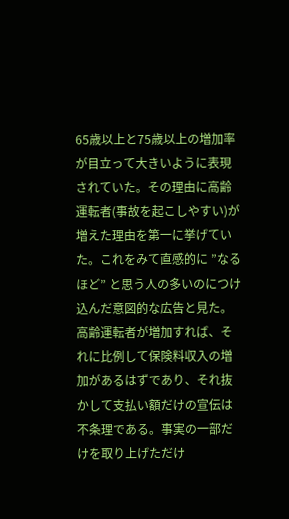65歳以上と75歳以上の増加率が目立って大きいように表現されていた。その理由に高齢運転者(事故を起こしやすい)が増えた理由を第一に挙げていた。これをみて直感的に ”なるほど” と思う人の多いのにつけ込んだ意図的な広告と見た。
高齢運転者が増加すれば、それに比例して保険料収入の増加があるはずであり、それ抜かして支払い額だけの宣伝は不条理である。事実の一部だけを取り上げただけ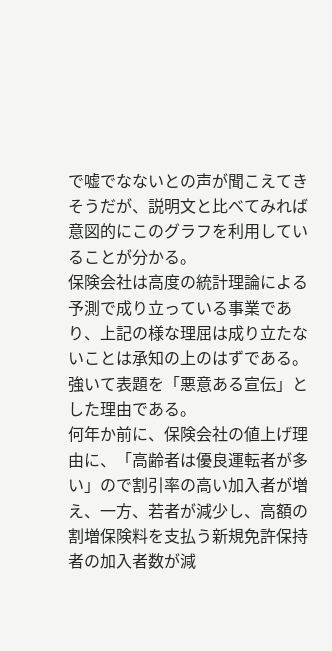で嘘でなないとの声が聞こえてきそうだが、説明文と比べてみれば意図的にこのグラフを利用していることが分かる。
保険会社は高度の統計理論による予測で成り立っている事業であり、上記の様な理屈は成り立たないことは承知の上のはずである。強いて表題を「悪意ある宣伝」とした理由である。
何年か前に、保険会社の値上げ理由に、「高齢者は優良運転者が多い」ので割引率の高い加入者が増え、一方、若者が減少し、高額の割増保険料を支払う新規免許保持者の加入者数が減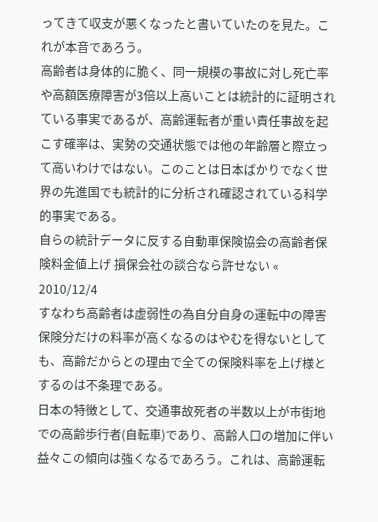ってきて収支が悪くなったと書いていたのを見た。これが本音であろう。
高齢者は身体的に脆く、同一規模の事故に対し死亡率や高額医療障害が3倍以上高いことは統計的に証明されている事実であるが、高齢運転者が重い責任事故を起こす確率は、実勢の交通状態では他の年齢層と際立って高いわけではない。このことは日本ばかりでなく世界の先進国でも統計的に分析され確認されている科学的事実である。
自らの統計データに反する自動車保険協会の高齢者保険料金値上げ 損保会社の談合なら許せない « 2010/12/4
すなわち高齢者は虚弱性の為自分自身の運転中の障害保険分だけの料率が高くなるのはやむを得ないとしても、高齢だからとの理由で全ての保険料率を上げ様とするのは不条理である。
日本の特徴として、交通事故死者の半数以上が市街地での高齢歩行者(自転車)であり、高齢人口の増加に伴い益々この傾向は強くなるであろう。これは、高齢運転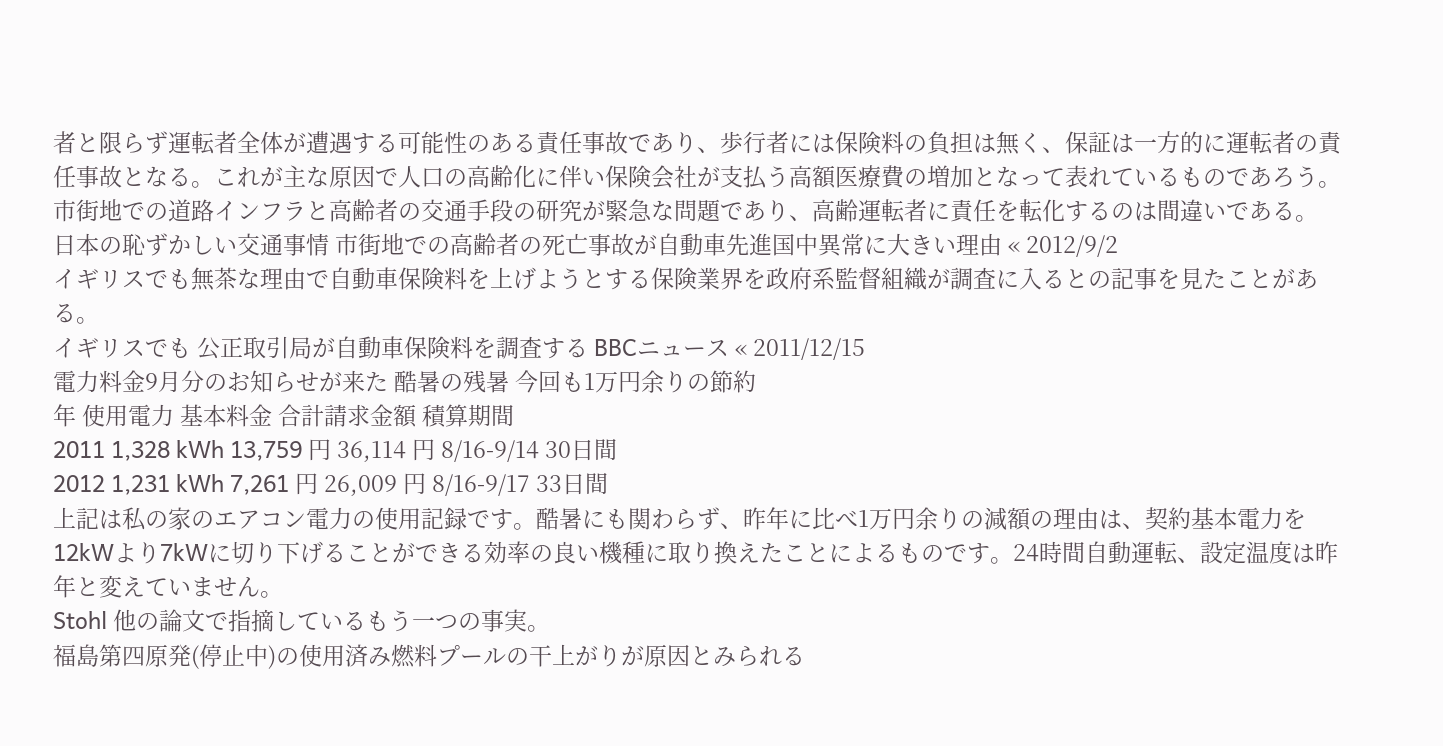者と限らず運転者全体が遭遇する可能性のある責任事故であり、歩行者には保険料の負担は無く、保証は一方的に運転者の責任事故となる。これが主な原因で人口の高齢化に伴い保険会社が支払う高額医療費の増加となって表れているものであろう。市街地での道路インフラと高齢者の交通手段の研究が緊急な問題であり、高齢運転者に責任を転化するのは間違いである。
日本の恥ずかしい交通事情 市街地での高齢者の死亡事故が自動車先進国中異常に大きい理由 « 2012/9/2
イギリスでも無茶な理由で自動車保険料を上げようとする保険業界を政府系監督組織が調査に入るとの記事を見たことがある。
イギリスでも 公正取引局が自動車保険料を調査する BBCニュース « 2011/12/15
電力料金9月分のお知らせが来た 酷暑の残暑 今回も1万円余りの節約
年 使用電力 基本料金 合計請求金額 積算期間
2011 1,328 kWh 13,759 円 36,114 円 8/16-9/14 30日間
2012 1,231 kWh 7,261 円 26,009 円 8/16-9/17 33日間
上記は私の家のエアコン電力の使用記録です。酷暑にも関わらず、昨年に比べ1万円余りの減額の理由は、契約基本電力を12kWより7kWに切り下げることができる効率の良い機種に取り換えたことによるものです。24時間自動運転、設定温度は昨年と変えていません。
Stohl 他の論文で指摘しているもう一つの事実。
福島第四原発(停止中)の使用済み燃料プールの干上がりが原因とみられる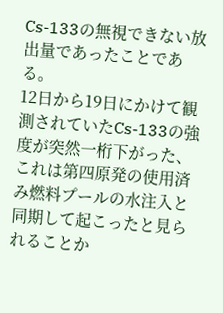Cs-133の無視できない放出量であったことである。
12日から19日にかけて観測されていたCs-133の強度が突然一桁下がった、これは第四原発の使用済み燃料プールの水注入と同期して起こったと見られることか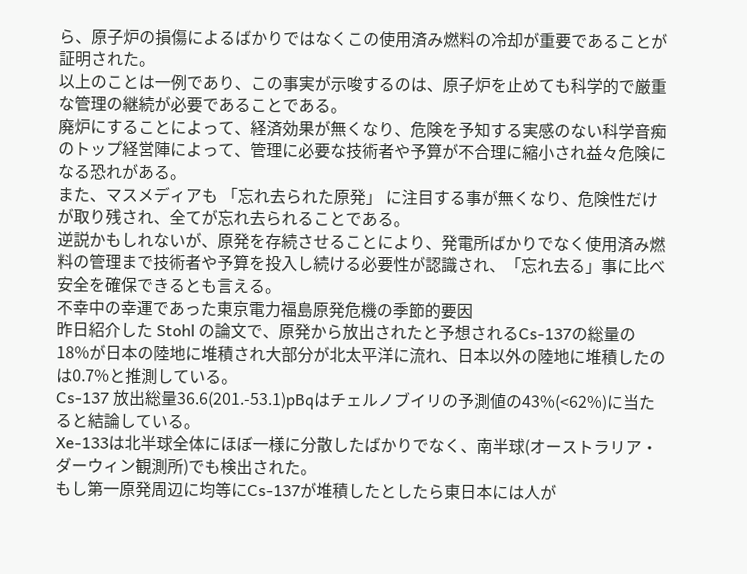ら、原子炉の損傷によるばかりではなくこの使用済み燃料の冷却が重要であることが証明された。
以上のことは一例であり、この事実が示唆するのは、原子炉を止めても科学的で厳重な管理の継続が必要であることである。
廃炉にすることによって、経済効果が無くなり、危険を予知する実感のない科学音痴のトップ経営陣によって、管理に必要な技術者や予算が不合理に縮小され益々危険になる恐れがある。
また、マスメディアも 「忘れ去られた原発」 に注目する事が無くなり、危険性だけが取り残され、全てが忘れ去られることである。
逆説かもしれないが、原発を存続させることにより、発電所ばかりでなく使用済み燃料の管理まで技術者や予算を投入し続ける必要性が認識され、「忘れ去る」事に比べ安全を確保できるとも言える。
不幸中の幸運であった東京電力福島原発危機の季節的要因
昨日紹介した Stohl の論文で、原発から放出されたと予想されるCs-137の総量の18%が日本の陸地に堆積され大部分が北太平洋に流れ、日本以外の陸地に堆積したのは0.7%と推測している。
Cs-137 放出総量36.6(201.-53.1)pBqはチェルノブイリの予測値の43%(<62%)に当たると結論している。
Xe-133は北半球全体にほぼ一様に分散したばかりでなく、南半球(オーストラリア・ダーウィン観測所)でも検出された。
もし第一原発周辺に均等にCs-137が堆積したとしたら東日本には人が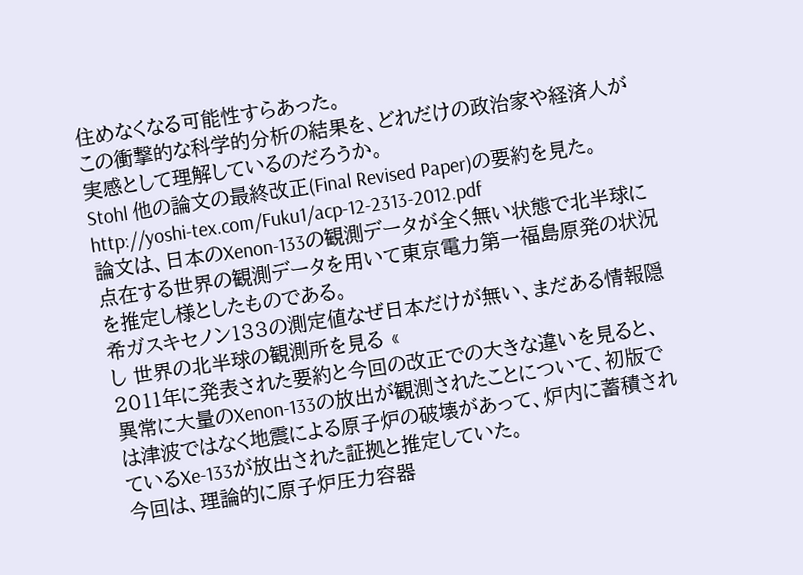住めなくなる可能性すらあった。
この衝撃的な科学的分析の結果を、どれだけの政治家や経済人が実感として理解しているのだろうか。
Stohl 他の論文の最終改正(Final Revised Paper)の要約を見た。
http://yoshi-tex.com/Fuku1/acp-12-2313-2012.pdf
論文は、日本のXenon-133の観測データが全く無い状態で北半球に点在する世界の観測データを用いて東京電力第一福島原発の状況を推定し様としたものである。
希ガスキセノン133の測定値なぜ日本だけが無い、まだある情報隠し 世界の北半球の観測所を見る «
2011年に発表された要約と今回の改正での大きな違いを見ると、異常に大量のXenon-133の放出が観測されたことについて、初版では津波ではなく地震による原子炉の破壊があって、炉内に蓄積されているXe-133が放出された証拠と推定していた。
今回は、理論的に原子炉圧力容器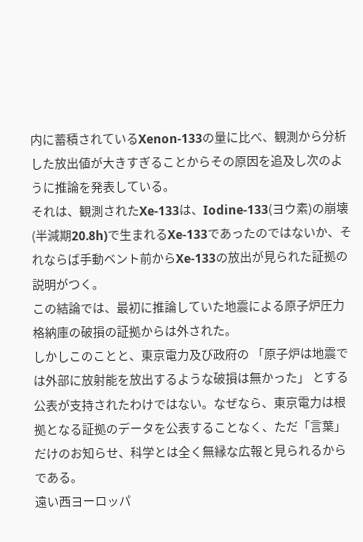内に蓄積されているXenon-133の量に比べ、観測から分析した放出値が大きすぎることからその原因を追及し次のように推論を発表している。
それは、観測されたXe-133は、Iodine-133(ヨウ素)の崩壊(半減期20.8h)で生まれるXe-133であったのではないか、それならば手動ベント前からXe-133の放出が見られた証拠の説明がつく。
この結論では、最初に推論していた地震による原子炉圧力格納庫の破損の証拠からは外された。
しかしこのことと、東京電力及び政府の 「原子炉は地震では外部に放射能を放出するような破損は無かった」 とする公表が支持されたわけではない。なぜなら、東京電力は根拠となる証拠のデータを公表することなく、ただ「言葉」だけのお知らせ、科学とは全く無縁な広報と見られるからである。
遠い西ヨーロッパ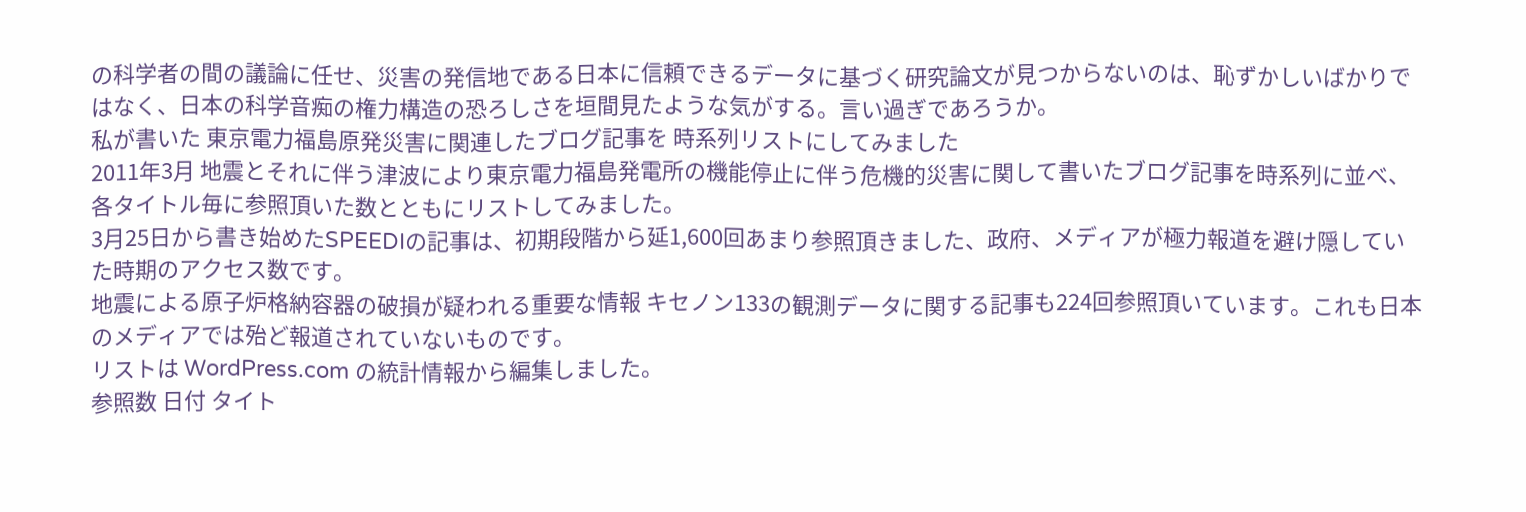の科学者の間の議論に任せ、災害の発信地である日本に信頼できるデータに基づく研究論文が見つからないのは、恥ずかしいばかりではなく、日本の科学音痴の権力構造の恐ろしさを垣間見たような気がする。言い過ぎであろうか。
私が書いた 東京電力福島原発災害に関連したブログ記事を 時系列リストにしてみました
2011年3月 地震とそれに伴う津波により東京電力福島発電所の機能停止に伴う危機的災害に関して書いたブログ記事を時系列に並べ、各タイトル毎に参照頂いた数とともにリストしてみました。
3月25日から書き始めたSPEEDIの記事は、初期段階から延1,600回あまり参照頂きました、政府、メディアが極力報道を避け隠していた時期のアクセス数です。
地震による原子炉格納容器の破損が疑われる重要な情報 キセノン133の観測データに関する記事も224回参照頂いています。これも日本のメディアでは殆ど報道されていないものです。
リストは WordPress.com の統計情報から編集しました。
参照数 日付 タイト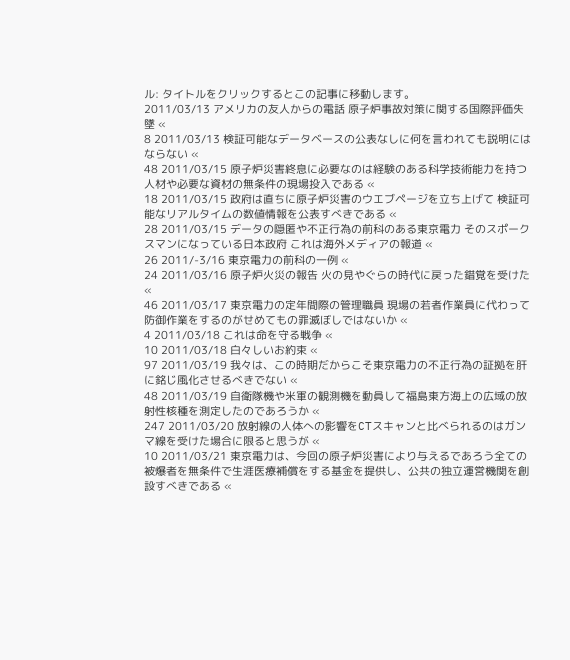ル: タイトルをクリックするとこの記事に移動します。
2011/03/13 アメリカの友人からの電話 原子炉事故対策に関する国際評価失墜 «
8 2011/03/13 検証可能なデータベースの公表なしに何を言われても説明にはならない «
48 2011/03/15 原子炉災害終息に必要なのは経験のある科学技術能力を持つ人材や必要な資材の無条件の現場投入である «
18 2011/03/15 政府は直ちに原子炉災害のウエブページを立ち上げて 検証可能なリアルタイムの数値情報を公表すべきである «
28 2011/03/15 データの隠匿や不正行為の前科のある東京電力 そのスポークスマンになっている日本政府 これは海外メディアの報道 «
26 2011/-3/16 東京電力の前科の一例 «
24 2011/03/16 原子炉火災の報告 火の見やぐらの時代に戻った錯覚を受けた «
46 2011/03/17 東京電力の定年間際の管理職員 現場の若者作業員に代わって防御作業をするのがせめてもの罪滅ぼしではないか «
4 2011/03/18 これは命を守る戦争 «
10 2011/03/18 白々しいお約束 «
97 2011/03/19 我々は、この時期だからこそ東京電力の不正行為の証拠を肝に銘じ風化させるべきでない «
48 2011/03/19 自衛隊機や米軍の観測機を動員して福島東方海上の広域の放射性核種を測定したのであろうか «
247 2011/03/20 放射線の人体への影響をCTスキャンと比べられるのはガンマ線を受けた場合に限ると思うが «
10 2011/03/21 東京電力は、今回の原子炉災害により与えるであろう全ての被爆者を無条件で生涯医療補償をする基金を提供し、公共の独立運営機関を創設すべきである «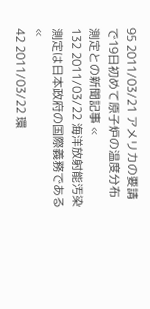95 2011/03/21 アメリカの要請で19日初めて原子炉の温度分布測定との新聞記事 «
132 2011/03/22 海洋放射能汚染測定は日本政府の国際義務である «
42 2011/03/22 環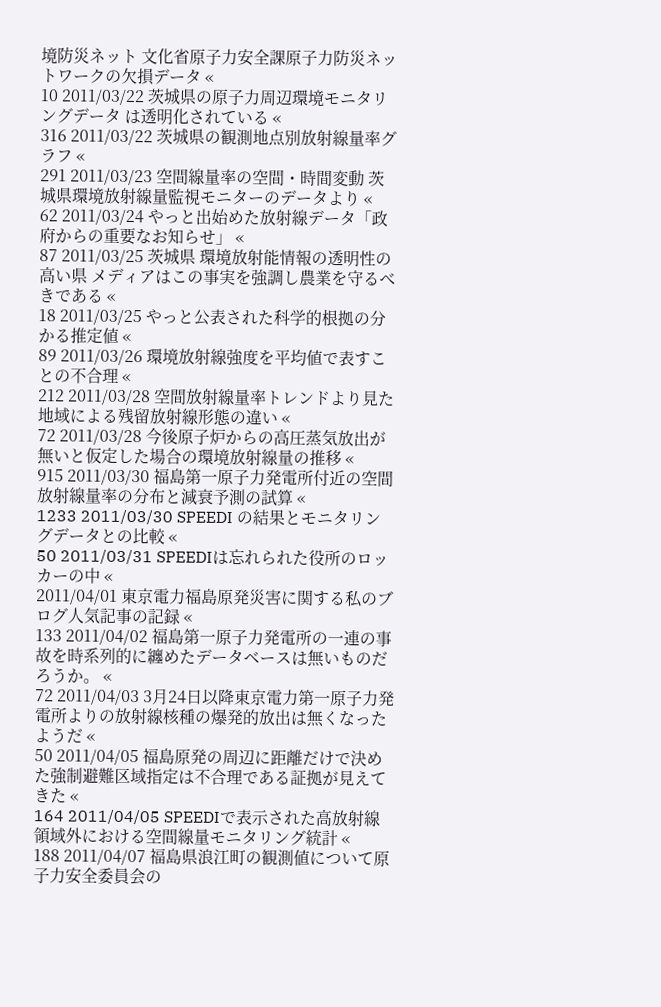境防災ネット 文化省原子力安全課原子力防災ネットワークの欠損データ «
10 2011/03/22 茨城県の原子力周辺環境モニタリングデータ は透明化されている «
316 2011/03/22 茨城県の観測地点別放射線量率グラフ «
291 2011/03/23 空間線量率の空間・時間変動 茨城県環境放射線量監視モニターのデータより «
62 2011/03/24 やっと出始めた放射線データ「政府からの重要なお知らせ」 «
87 2011/03/25 茨城県 環境放射能情報の透明性の高い県 メディアはこの事実を強調し農業を守るべきである «
18 2011/03/25 やっと公表された科学的根拠の分かる推定値 «
89 2011/03/26 環境放射線強度を平均値で表すことの不合理 «
212 2011/03/28 空間放射線量率トレンドより見た地域による残留放射線形態の違い «
72 2011/03/28 今後原子炉からの高圧蒸気放出が無いと仮定した場合の環境放射線量の推移 «
915 2011/03/30 福島第一原子力発電所付近の空間放射線量率の分布と減衰予測の試算 «
1233 2011/03/30 SPEEDI の結果とモニタリングデータとの比較 «
50 2011/03/31 SPEEDIは忘れられた役所のロッカーの中 «
2011/04/01 東京電力福島原発災害に関する私のブログ人気記事の記録 «
133 2011/04/02 福島第一原子力発電所の一連の事故を時系列的に纏めたデータベースは無いものだろうか。 «
72 2011/04/03 3月24日以降東京電力第一原子力発電所よりの放射線核種の爆発的放出は無くなったようだ «
50 2011/04/05 福島原発の周辺に距離だけで決めた強制避難区域指定は不合理である証拠が見えてきた «
164 2011/04/05 SPEEDIで表示された高放射線領域外における空間線量モニタリング統計 «
188 2011/04/07 福島県浪江町の観測値について原子力安全委員会の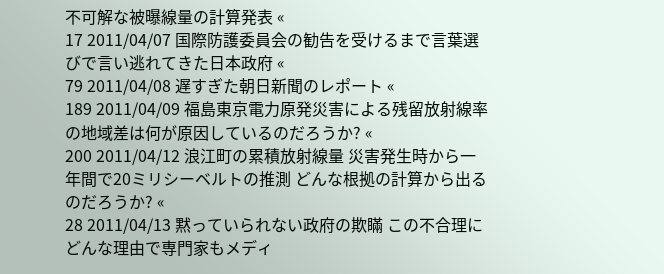不可解な被曝線量の計算発表 «
17 2011/04/07 国際防護委員会の勧告を受けるまで言葉選びで言い逃れてきた日本政府 «
79 2011/04/08 遅すぎた朝日新聞のレポート «
189 2011/04/09 福島東京電力原発災害による残留放射線率の地域差は何が原因しているのだろうか? «
200 2011/04/12 浪江町の累積放射線量 災害発生時から一年間で20ミリシーベルトの推測 どんな根拠の計算から出るのだろうか? «
28 2011/04/13 黙っていられない政府の欺瞞 この不合理にどんな理由で専門家もメディ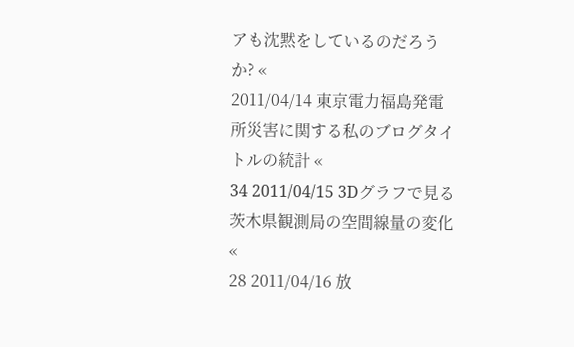アも沈黙をしているのだろうか? «
2011/04/14 東京電力福島発電所災害に関する私のブログタイトルの統計 «
34 2011/04/15 3Dグラフで見る茨木県観測局の空間線量の変化 «
28 2011/04/16 放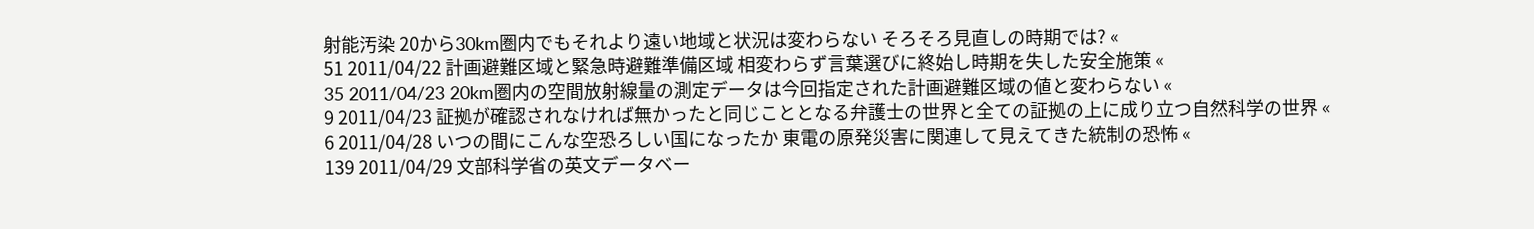射能汚染 20から30km圏内でもそれより遠い地域と状況は変わらない そろそろ見直しの時期では? «
51 2011/04/22 計画避難区域と緊急時避難準備区域 相変わらず言葉選びに終始し時期を失した安全施策 «
35 2011/04/23 20km圏内の空間放射線量の測定データは今回指定された計画避難区域の値と変わらない «
9 2011/04/23 証拠が確認されなければ無かったと同じこととなる弁護士の世界と全ての証拠の上に成り立つ自然科学の世界 «
6 2011/04/28 いつの間にこんな空恐ろしい国になったか 東電の原発災害に関連して見えてきた統制の恐怖 «
139 2011/04/29 文部科学省の英文データベー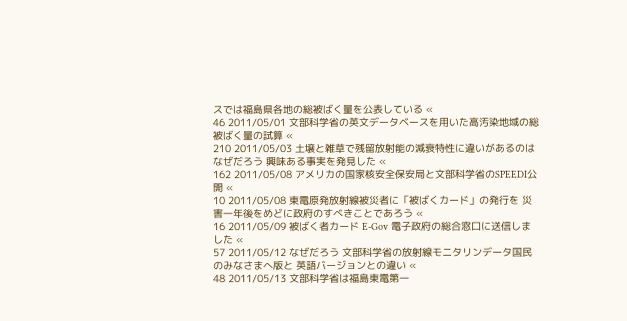スでは福島県各地の総被ばく量を公表している «
46 2011/05/01 文部科学省の英文データベースを用いた高汚染地域の総被ばく量の試算 «
210 2011/05/03 土壌と雑草で残留放射能の減衰特性に違いがあるのはなぜだろう 興味ある事実を発見した «
162 2011/05/08 アメリカの国家核安全保安局と文部科学省のSPEEDI公開 «
10 2011/05/08 東電原発放射線被災者に「被ばくカード」の発行を 災害一年後をめどに政府のすべきことであろう «
16 2011/05/09 被ばく者カード E-Gov 電子政府の総合窓口に送信しました «
57 2011/05/12 なぜだろう 文部科学省の放射線モニタリンデータ国民のみなさまへ版と 英語バージョンとの違い «
48 2011/05/13 文部科学省は福島東電第一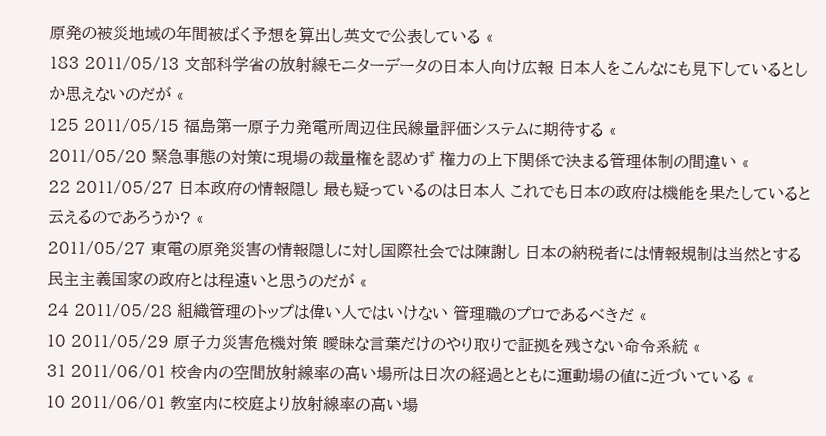原発の被災地域の年間被ばく予想を算出し英文で公表している «
183 2011/05/13 文部科学省の放射線モニターデータの日本人向け広報 日本人をこんなにも見下しているとしか思えないのだが «
125 2011/05/15 福島第一原子力発電所周辺住民線量評価システムに期待する «
2011/05/20 緊急事態の対策に現場の裁量権を認めず 権力の上下関係で決まる管理体制の間違い «
22 2011/05/27 日本政府の情報隠し 最も疑っているのは日本人 これでも日本の政府は機能を果たしていると云えるのであろうか? «
2011/05/27 東電の原発災害の情報隠しに対し国際社会では陳謝し 日本の納税者には情報規制は当然とする 民主主義国家の政府とは程遠いと思うのだが «
24 2011/05/28 組織管理のトップは偉い人ではいけない 管理職のプロであるべきだ «
10 2011/05/29 原子力災害危機対策 曖昧な言葉だけのやり取りで証拠を残さない命令系統 «
31 2011/06/01 校舎内の空間放射線率の高い場所は日次の経過とともに運動場の値に近づいている «
10 2011/06/01 教室内に校庭より放射線率の高い場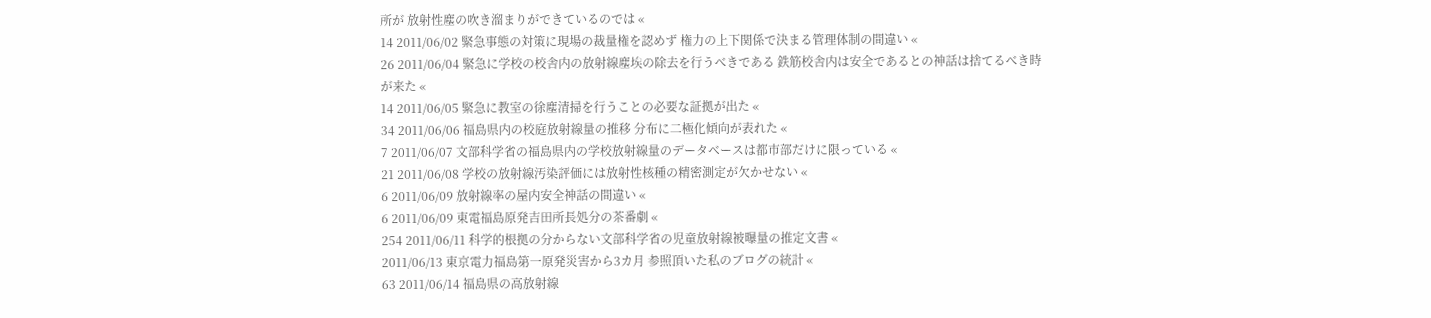所が 放射性塵の吹き溜まりができているのでは «
14 2011/06/02 緊急事態の対策に現場の裁量権を認めず 権力の上下関係で決まる管理体制の間違い «
26 2011/06/04 緊急に学校の校舎内の放射線塵埃の除去を行うべきである 鉄筋校舎内は安全であるとの神話は捨てるべき時が来た «
14 2011/06/05 緊急に教室の徐塵清掃を行うことの必要な証拠が出た «
34 2011/06/06 福島県内の校庭放射線量の推移 分布に二極化傾向が表れた «
7 2011/06/07 文部科学省の福島県内の学校放射線量のデータベースは都市部だけに限っている «
21 2011/06/08 学校の放射線汚染評価には放射性核種の精密測定が欠かせない «
6 2011/06/09 放射線率の屋内安全神話の間違い «
6 2011/06/09 東電福島原発吉田所長処分の茶番劇 «
254 2011/06/11 科学的根拠の分からない文部科学省の児童放射線被曝量の推定文書 «
2011/06/13 東京電力福島第一原発災害から3カ月 参照頂いた私のブログの統計 «
63 2011/06/14 福島県の高放射線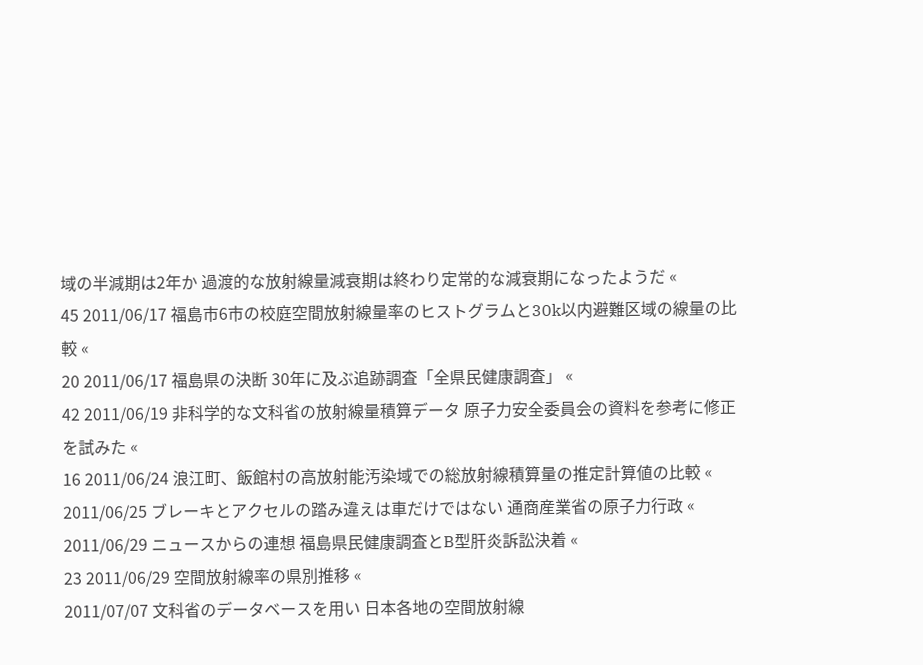域の半減期は2年か 過渡的な放射線量減衰期は終わり定常的な減衰期になったようだ «
45 2011/06/17 福島市6市の校庭空間放射線量率のヒストグラムと30k以内避難区域の線量の比較 «
20 2011/06/17 福島県の決断 30年に及ぶ追跡調査「全県民健康調査」 «
42 2011/06/19 非科学的な文科省の放射線量積算データ 原子力安全委員会の資料を参考に修正を試みた «
16 2011/06/24 浪江町、飯館村の高放射能汚染域での総放射線積算量の推定計算値の比較 «
2011/06/25 ブレーキとアクセルの踏み違えは車だけではない 通商産業省の原子力行政 «
2011/06/29 ニュースからの連想 福島県民健康調査とB型肝炎訴訟決着 «
23 2011/06/29 空間放射線率の県別推移 «
2011/07/07 文科省のデータベースを用い 日本各地の空間放射線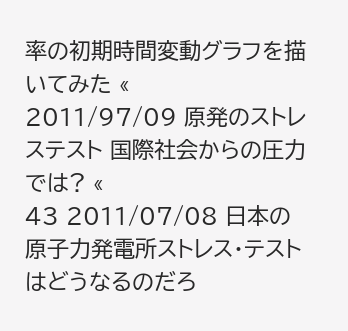率の初期時間変動グラフを描いてみた «
2011/97/09 原発のストレステスト 国際社会からの圧力では? «
43 2011/07/08 日本の原子力発電所ストレス・テストはどうなるのだろ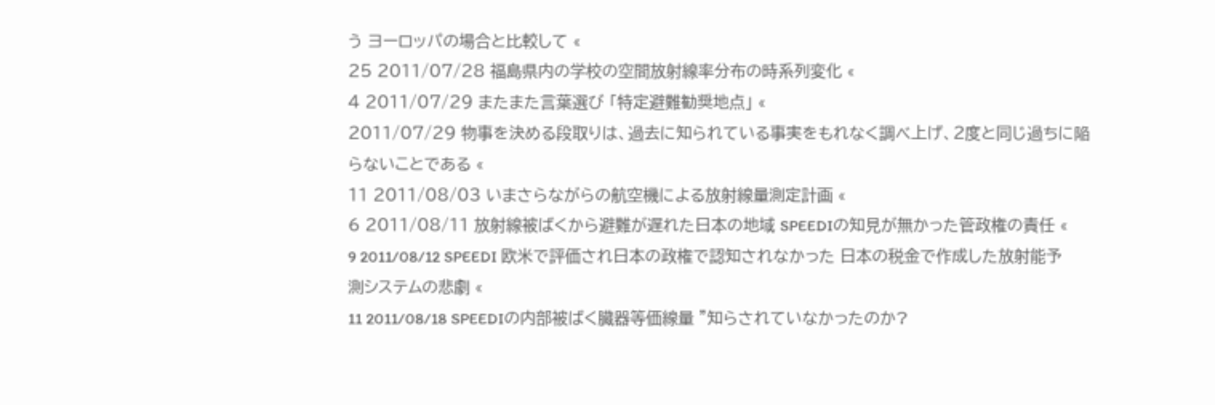う ヨーロッパの場合と比較して «
25 2011/07/28 福島県内の学校の空間放射線率分布の時系列変化 «
4 2011/07/29 またまた言葉選び 「特定避難勧奨地点」 «
2011/07/29 物事を決める段取りは、過去に知られている事実をもれなく調べ上げ、2度と同じ過ちに陥らないことである «
11 2011/08/03 いまさらながらの航空機による放射線量測定計画 «
6 2011/08/11 放射線被ばくから避難が遅れた日本の地域 SPEEDIの知見が無かった管政権の責任 «
9 2011/08/12 SPEEDI 欧米で評価され日本の政権で認知されなかった 日本の税金で作成した放射能予測システムの悲劇 «
11 2011/08/18 SPEEDIの内部被ばく臓器等価線量 ”知らされていなかったのか?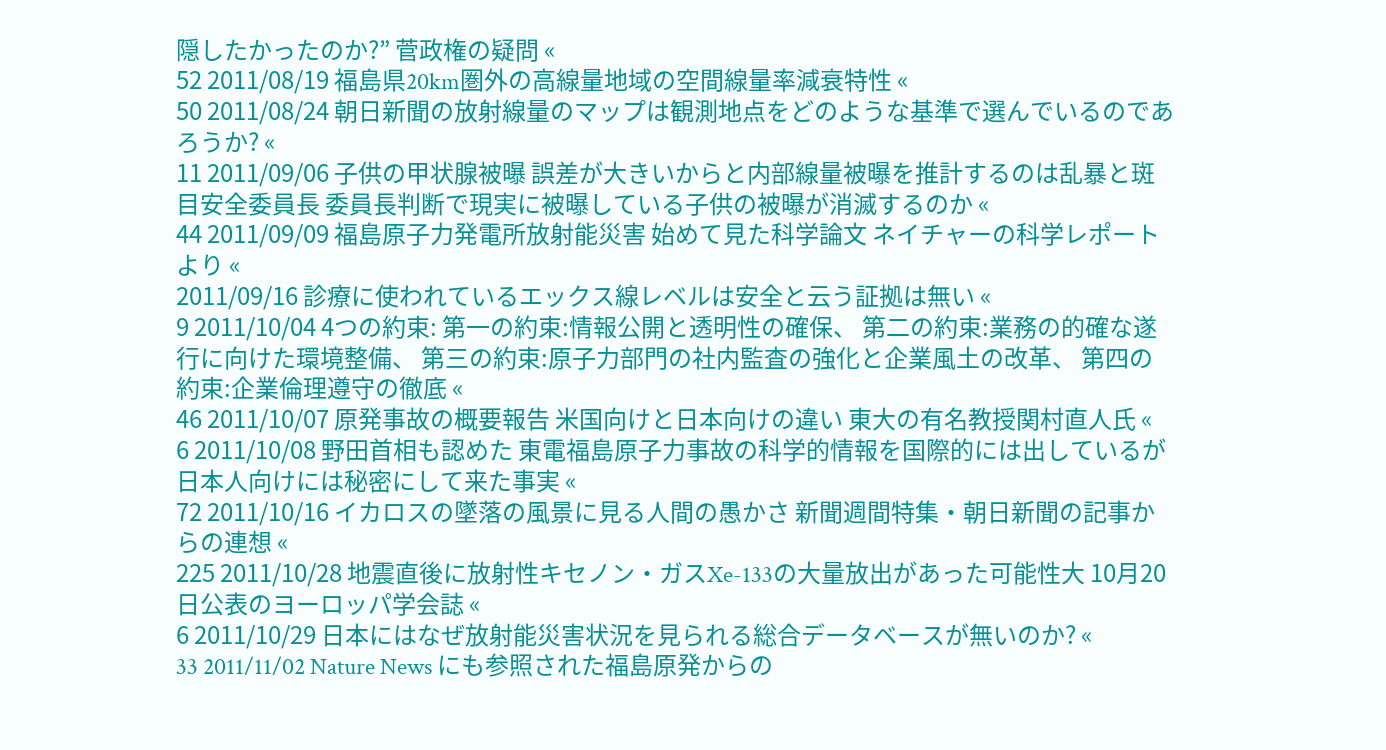隠したかったのか?” 菅政権の疑問 «
52 2011/08/19 福島県20km圏外の高線量地域の空間線量率減衰特性 «
50 2011/08/24 朝日新聞の放射線量のマップは観測地点をどのような基準で選んでいるのであろうか? «
11 2011/09/06 子供の甲状腺被曝 誤差が大きいからと内部線量被曝を推計するのは乱暴と斑目安全委員長 委員長判断で現実に被曝している子供の被曝が消滅するのか «
44 2011/09/09 福島原子力発電所放射能災害 始めて見た科学論文 ネイチャーの科学レポートより «
2011/09/16 診療に使われているエックス線レベルは安全と云う証拠は無い «
9 2011/10/04 4つの約束: 第一の約束:情報公開と透明性の確保、 第二の約束:業務の的確な遂行に向けた環境整備、 第三の約束:原子力部門の社内監査の強化と企業風土の改革、 第四の約束:企業倫理遵守の徹底 «
46 2011/10/07 原発事故の概要報告 米国向けと日本向けの違い 東大の有名教授関村直人氏 «
6 2011/10/08 野田首相も認めた 東電福島原子力事故の科学的情報を国際的には出しているが 日本人向けには秘密にして来た事実 «
72 2011/10/16 イカロスの墜落の風景に見る人間の愚かさ 新聞週間特集・朝日新聞の記事からの連想 «
225 2011/10/28 地震直後に放射性キセノン・ガスXe-133の大量放出があった可能性大 10月20日公表のヨーロッパ学会誌 «
6 2011/10/29 日本にはなぜ放射能災害状況を見られる総合データベースが無いのか? «
33 2011/11/02 Nature News にも参照された福島原発からの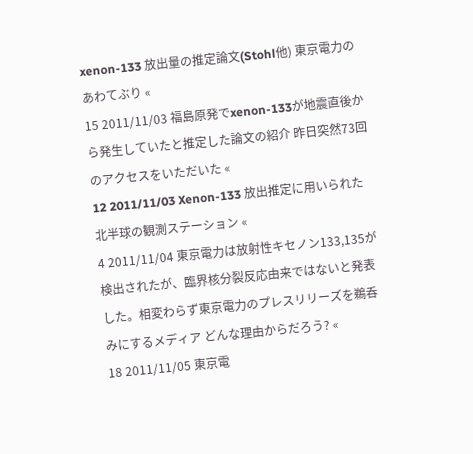xenon-133 放出量の推定論文(Stohl他) 東京電力のあわてぶり «
15 2011/11/03 福島原発でxenon-133が地震直後から発生していたと推定した論文の紹介 昨日突然73回のアクセスをいただいた «
12 2011/11/03 Xenon-133 放出推定に用いられた北半球の観測ステーション «
4 2011/11/04 東京電力は放射性キセノン133,135が検出されたが、臨界核分裂反応由来ではないと発表した。相変わらず東京電力のプレスリリーズを鵜呑みにするメディア どんな理由からだろう? «
18 2011/11/05 東京電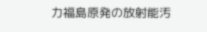力福島原発の放射能汚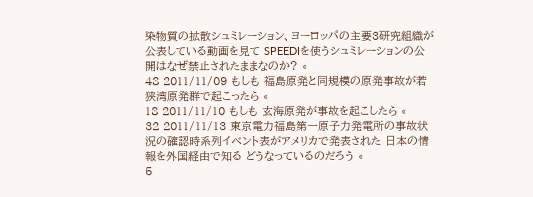染物質の拡散シュミレーション、ヨーロッパの主要3研究組織が公表している動画を見て SPEEDIを使うシュミレーションの公開はなぜ禁止されたままなのか? «
48 2011/11/09 もしも 福島原発と同規模の原発事故が若狭湾原発群で起こったら «
18 2011/11/10 もしも 玄海原発が事故を起こしたら «
32 2011/11/13 東京電力福島第一原子力発電所の事故状況の確認時系列イベント表がアメリカで発表された 日本の情報を外国経由で知る どうなっているのだろう «
5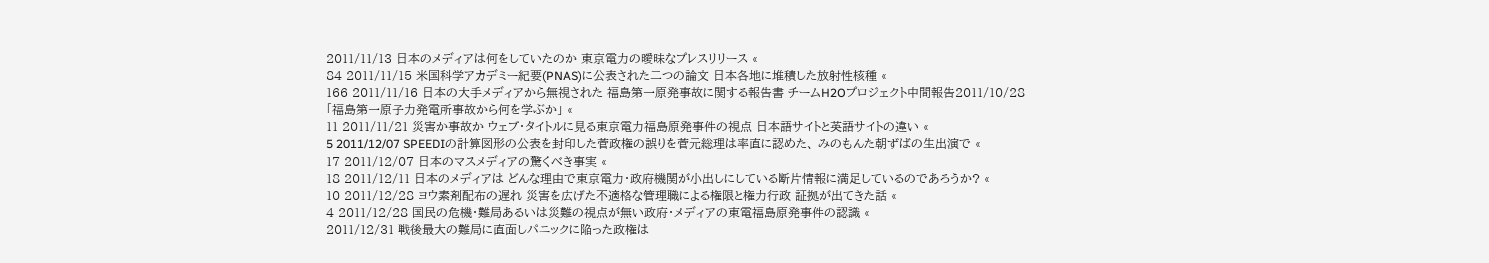2011/11/13 日本のメディアは何をしていたのか 東京電力の曖昧なプレスリリース «
84 2011/11/15 米国科学アカデミー紀要(PNAS)に公表された二つの論文 日本各地に堆積した放射性核種 «
166 2011/11/16 日本の大手メディアから無視された 福島第一原発事故に関する報告書 チームH2Oプロジェクト中間報告2011/10/28 「福島第一原子力発電所事故から何を学ぶか」 «
11 2011/11/21 災害か事故か ウェブ・タイトルに見る東京電力福島原発事件の視点 日本語サイトと英語サイトの違い «
5 2011/12/07 SPEEDIの計算図形の公表を封印した菅政権の誤りを菅元総理は率直に認めた、 みのもんた朝ずばの生出演で «
17 2011/12/07 日本のマスメディアの驚くべき事実 «
18 2011/12/11 日本のメディアは どんな理由で東京電力・政府機関が小出しにしている断片情報に満足しているのであろうか? «
10 2011/12/28 ヨウ素剤配布の遅れ 災害を広げた不適格な管理職による権限と権力行政 証拠が出てきた話 «
4 2011/12/28 国民の危機・難局あるいは災難の視点が無い政府・メディアの東電福島原発事件の認識 «
2011/12/31 戦後最大の難局に直面しパニックに陥った政権は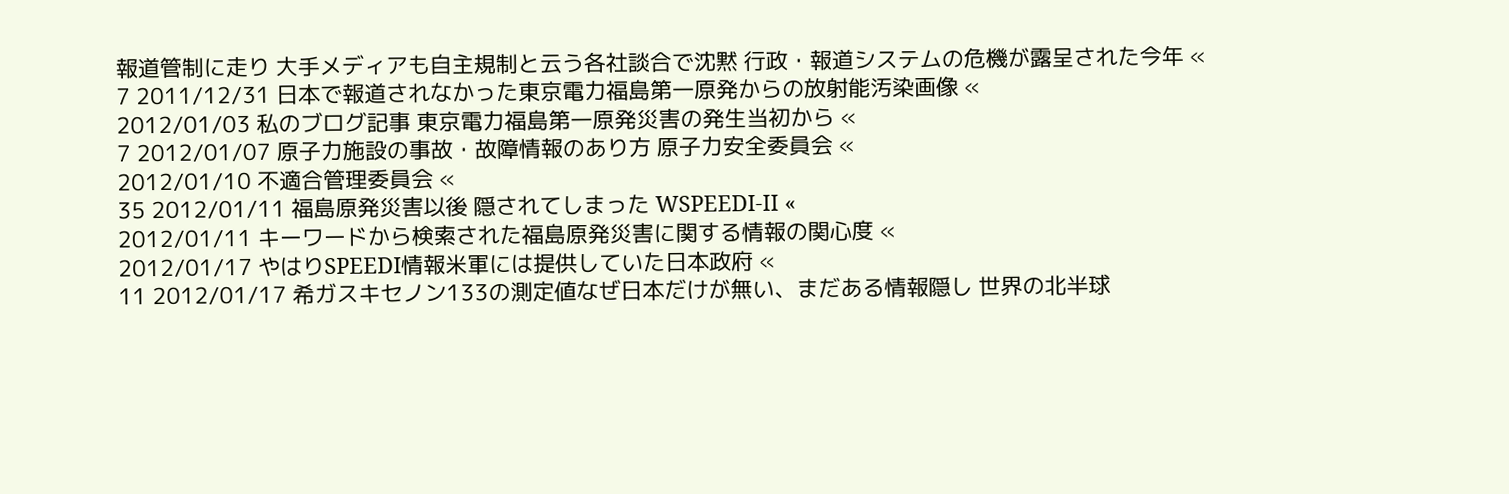報道管制に走り 大手メディアも自主規制と云う各社談合で沈黙 行政・報道システムの危機が露呈された今年 «
7 2011/12/31 日本で報道されなかった東京電力福島第一原発からの放射能汚染画像 «
2012/01/03 私のブログ記事 東京電力福島第一原発災害の発生当初から «
7 2012/01/07 原子力施設の事故・故障情報のあり方 原子力安全委員会 «
2012/01/10 不適合管理委員会 «
35 2012/01/11 福島原発災害以後 隠されてしまった WSPEEDI-II «
2012/01/11 キーワードから検索された福島原発災害に関する情報の関心度 «
2012/01/17 やはりSPEEDI情報米軍には提供していた日本政府 «
11 2012/01/17 希ガスキセノン133の測定値なぜ日本だけが無い、まだある情報隠し 世界の北半球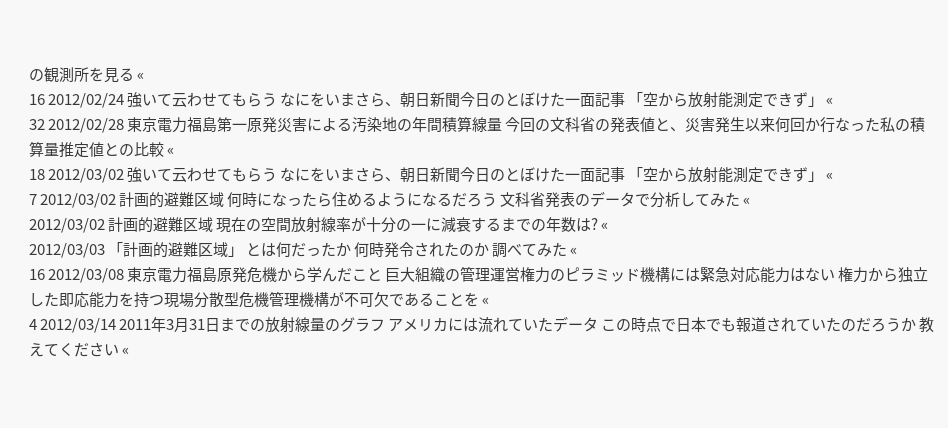の観測所を見る «
16 2012/02/24 強いて云わせてもらう なにをいまさら、朝日新聞今日のとぼけた一面記事 「空から放射能測定できず」 «
32 2012/02/28 東京電力福島第一原発災害による汚染地の年間積算線量 今回の文科省の発表値と、災害発生以来何回か行なった私の積算量推定値との比較 «
18 2012/03/02 強いて云わせてもらう なにをいまさら、朝日新聞今日のとぼけた一面記事 「空から放射能測定できず」 «
7 2012/03/02 計画的避難区域 何時になったら住めるようになるだろう 文科省発表のデータで分析してみた «
2012/03/02 計画的避難区域 現在の空間放射線率が十分の一に減衰するまでの年数は? «
2012/03/03 「計画的避難区域」 とは何だったか 何時発令されたのか 調べてみた «
16 2012/03/08 東京電力福島原発危機から学んだこと 巨大組織の管理運営権力のピラミッド機構には緊急対応能力はない 権力から独立した即応能力を持つ現場分散型危機管理機構が不可欠であることを «
4 2012/03/14 2011年3月31日までの放射線量のグラフ アメリカには流れていたデータ この時点で日本でも報道されていたのだろうか 教えてください «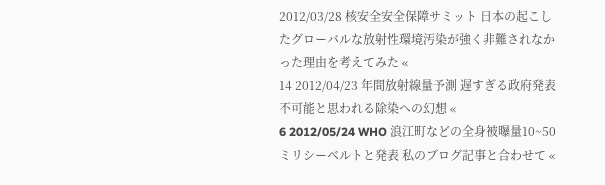2012/03/28 核安全安全保障サミット 日本の起こしたグローバルな放射性環境汚染が強く非難されなかった理由を考えてみた «
14 2012/04/23 年間放射線量予測 遅すぎる政府発表 不可能と思われる除染への幻想 «
6 2012/05/24 WHO 浪江町などの全身被曝量10~50ミリシーベルトと発表 私のブログ記事と合わせて «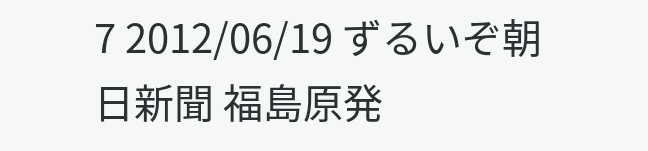7 2012/06/19 ずるいぞ朝日新聞 福島原発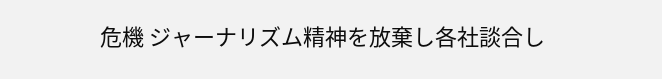危機 ジャーナリズム精神を放棄し各社談合し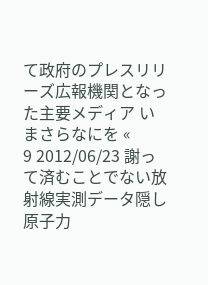て政府のプレスリリーズ広報機関となった主要メディア いまさらなにを «
9 2012/06/23 謝って済むことでない放射線実測データ隠し 原子力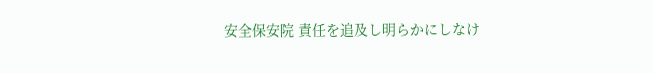安全保安院 責任を追及し明らかにしなけ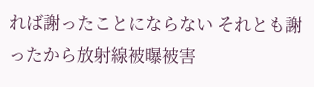れば謝ったことにならない それとも謝ったから放射線被曝被害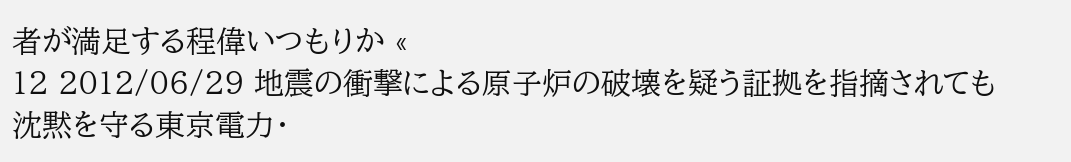者が満足する程偉いつもりか «
12 2012/06/29 地震の衝撃による原子炉の破壊を疑う証拠を指摘されても沈黙を守る東京電力・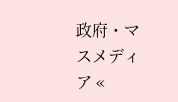政府・マスメディア «